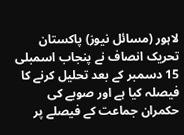لاہور (مسائل نیوز) پاکستان تحریک انصاف نے پنجاب اسمبلی 15 دسمبر کے بعد تحلیل کرنے کا فیصلہ کیا ہے اور صوبے کی حکمران جماعت کے فیصلے پر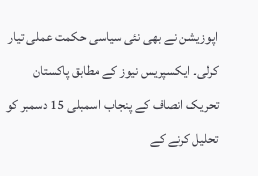اپوزیشن نے بھی نئی سیاسی حکمت عملی تیار کرلی۔ ایکسپریس نیوز کے مطابق پاکستان تحریک انصاف کے پنجاب اسمبلی 15 دسمبر کو تحلیل کرنے کے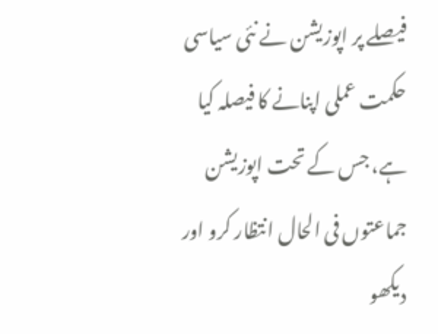فیصلے پر اپوزیشن نے نئی سیاسی حکمت عملی اپنانے کا فیصلہ کیا ہے، جس کے تحت اپوزیشن جماعتوں فی الحال انتظار کرو اور دیکھو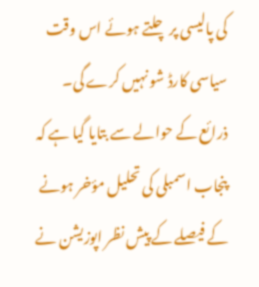کی پالیسی پر چلتے ہوئے اس وقت سیاسی کارڈ شو نہیں کرے گی۔
ذرائع کے حوالے سے بتایا گیا ہے کہ پنجاب اسمبلی کی تحلیل مؤخر ہونے کے فیصلے کے پیش نظر اپوزیشن نے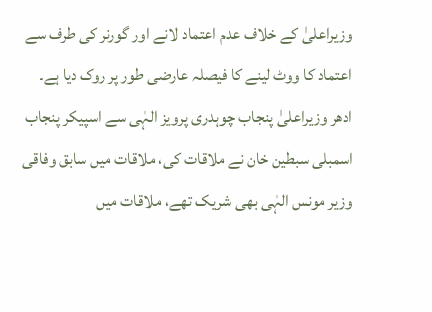وزیراعلیٰ کے خلاف عدم اعتماد لانے اور گورنر کی طرف سے اعتماد کا ووٹ لینے کا فیصلہ عارضی طور پر روک دیا ہے۔
ادھر وزیراعلیٰ پنجاب چوہدری پرویز الہٰی سے اسپیکر پنجاب اسمبلی سبطین خان نے ملاقات کی، ملاقات میں سابق وفاقی وزیر مونس الہٰی بھی شریک تھے، ملاقات میں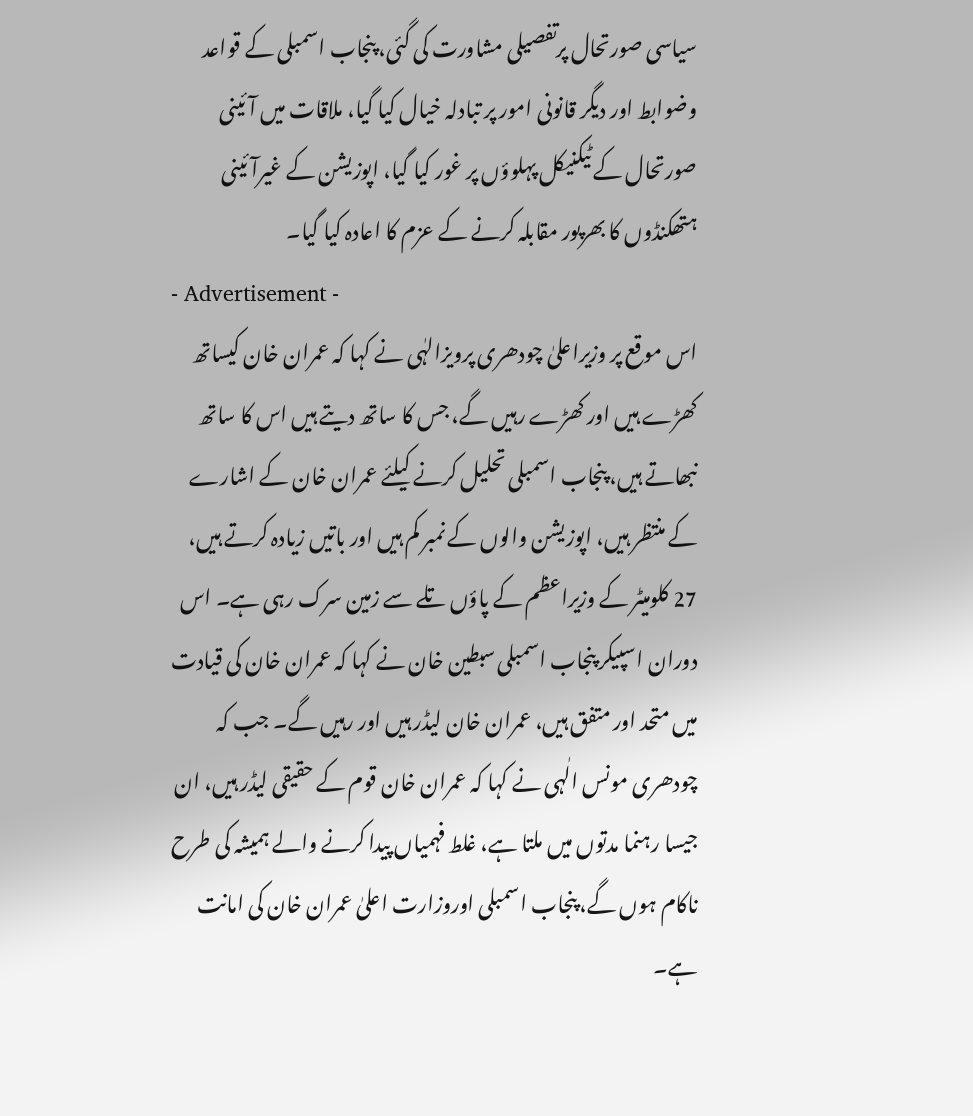سیاسی صورتحال پرتفصیلی مشاورت کی گئی، پنجاب اسمبلی کے قواعد وضوابط اور دیگر قانونی امور پر تبادلہ خیال کیا گیا، ملاقات میں آئینی صورتحال کے ٹیکنیکل پہلوؤں پر غور کیا گیا، اپوزیشن کے غیرآئینی ہتھکنڈوں کا بھرپور مقابلہ کرنے کے عزم کا اعادہ کیا گیا۔
- Advertisement -
اس موقع پر وزیراعلیٰ چودھری پرویزالہٰی نے کہا کہ عمران خان کیساتھ کھڑے ہیں اور کھڑے رہیں گے، جس کا ساتھ دیتے ہیں اس کا ساتھ نبھاتے ہیں، پنجاب اسمبلی تحلیل کرنے کیلئے عمران خان کے اشارے کے منتظر ہیں، اپوزیشن والوں کے نمبر کم ہیں اور باتیں زیادہ کرتے ہیں، 27 کلومیٹر کے وزیراعظم کے پاؤں تلے سے زمین سرک رہی ہے۔ اس دوران اسپیکر پنجاب اسمبلی سبطین خان نے کہا کہ عمران خان کی قیادت میں متحد اور متفق ہیں، عمران خان لیڈر ہیں اور رہیں گے۔ جب کہ چودھری مونس الٰہی نے کہا کہ عمران خان قوم کے حقیقی لیڈر ہیں، ان جیسا رہنما مدتوں میں ملتا ہے، غلط فہمیاں پیدا کرنے والے ہمیشہ کی طرح ناکام ہوں گے، پنجاب اسمبلی اوروزارت اعلیٰ عمران خان کی امانت ہے۔